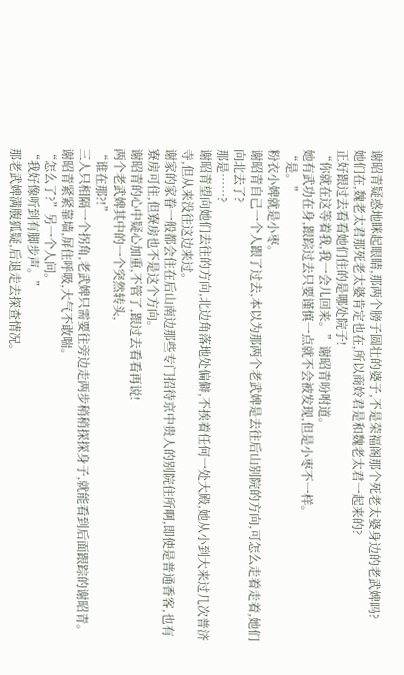谢昭青疑惑地眯起眼睛,那两个膀子圆壮的婆子,不是荣福阁那个死老太婆身边的老武婢吗?
她们在,魏老太君那死老太婆肯定也在,所以商姈君是和魏老太君一起来的?
正好跟过去看看她们住的是哪处院子!
“你就在这等着我,我一会儿回来。”谢昭青吩咐道。
她有武功在身,跟踪过去只要谨慎一点就不会被发现,但是小枣不一样。
“是。”
粉衣小婢就是小枣。
谢昭青自己一个人跟了过去,本以为那两个老武婢是去往后山别院的方向,可怎么走着走着,她们向北去了?
那是……?
谢昭青望向她们去往的方向,北边角落地处偏僻,不挨着任何一处大殿,她从小到大来过几次普济寺,但从来没往这边来过。
谢家的家眷一般都会住在后山南边那些专门招待京中贵人的别院住所啊,即使是普通香客,也有寮房可住,但寮房也不是这个方向。
谢昭青的心中疑心加重,不管了,跟过去看看再说!
两个老武婢其中的一个突然转头,
“谁在那?!”
三人只相隔一个拐角,老武婢只需要往旁边走两步稍稍探探身子,就能看到后面跟踪的谢昭青。
谢昭青紧紧靠墙,屏住呼吸,大气不敢喘。
“怎么了?”另一个人问。
“我好像听到有脚步声。”
那老武婢满腹狐疑,后退走去探查情况。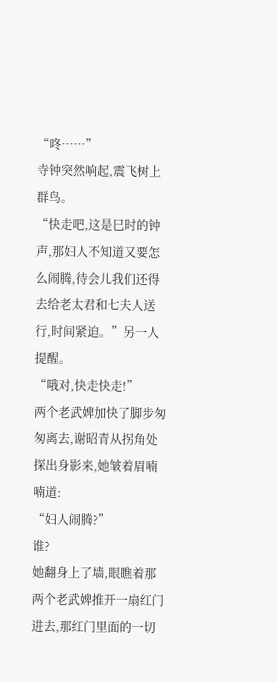“咚……”
寺钟突然响起,震飞树上群鸟。
“快走吧,这是巳时的钟声,那妇人不知道又要怎么闹腾,待会儿我们还得去给老太君和七夫人送行,时间紧迫。”另一人提醒。
“哦对,快走快走!”
两个老武婢加快了脚步匆匆离去,谢昭青从拐角处探出身影来,她皱着眉喃喃道:
“妇人闹腾?”
谁?
她翻身上了墙,眼瞧着那两个老武婢推开一扇红门进去,那红门里面的一切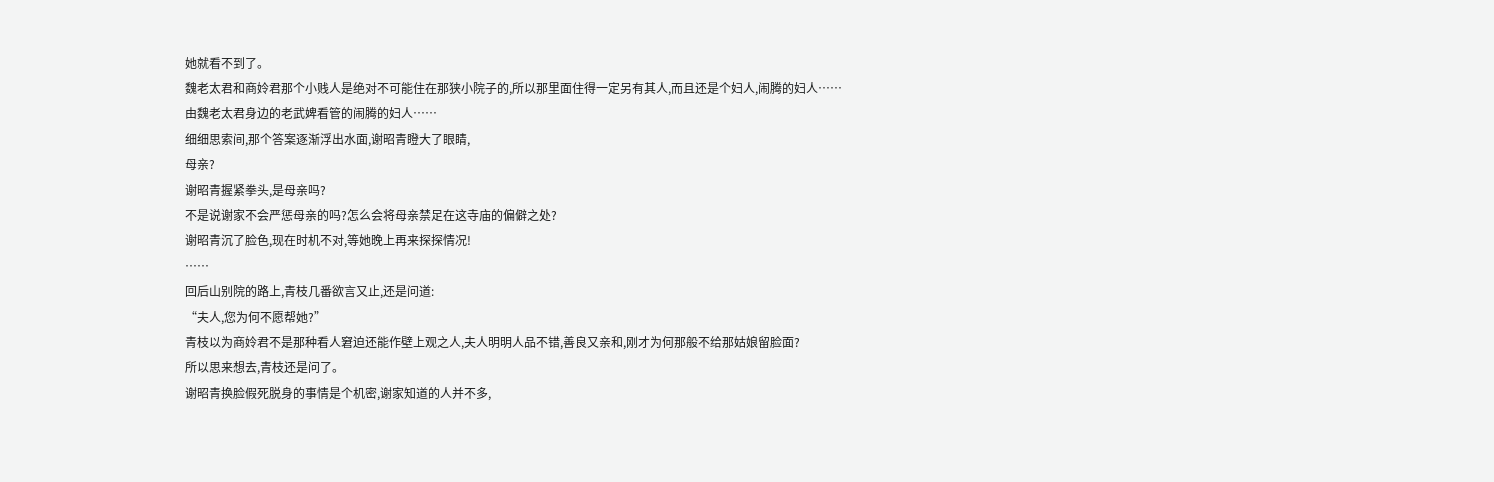她就看不到了。
魏老太君和商姈君那个小贱人是绝对不可能住在那狭小院子的,所以那里面住得一定另有其人,而且还是个妇人,闹腾的妇人……
由魏老太君身边的老武婢看管的闹腾的妇人……
细细思索间,那个答案逐渐浮出水面,谢昭青瞪大了眼睛,
母亲?
谢昭青握紧拳头,是母亲吗?
不是说谢家不会严惩母亲的吗?怎么会将母亲禁足在这寺庙的偏僻之处?
谢昭青沉了脸色,现在时机不对,等她晚上再来探探情况!
……
回后山别院的路上,青枝几番欲言又止,还是问道:
“夫人,您为何不愿帮她?”
青枝以为商姈君不是那种看人窘迫还能作壁上观之人,夫人明明人品不错,善良又亲和,刚才为何那般不给那姑娘留脸面?
所以思来想去,青枝还是问了。
谢昭青换脸假死脱身的事情是个机密,谢家知道的人并不多,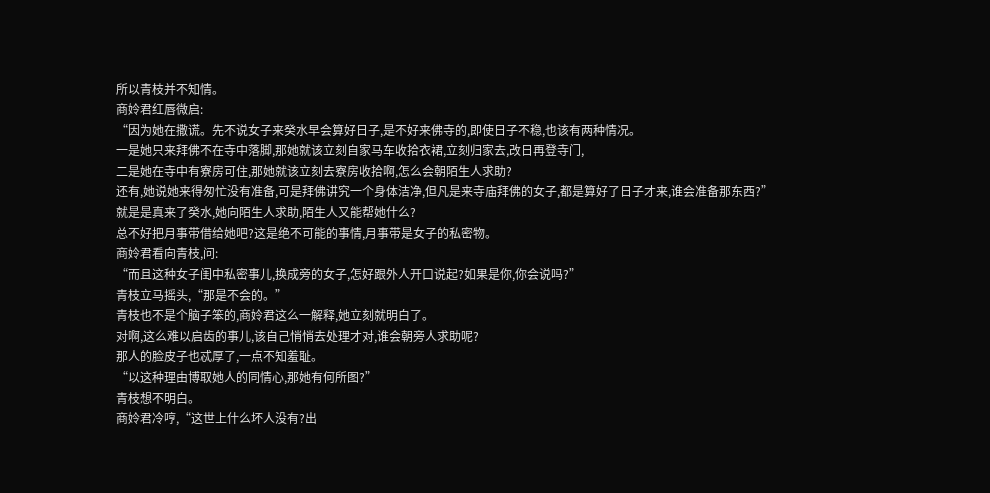所以青枝并不知情。
商姈君红唇微启:
“因为她在撒谎。先不说女子来癸水早会算好日子,是不好来佛寺的,即使日子不稳,也该有两种情况。
一是她只来拜佛不在寺中落脚,那她就该立刻自家马车收拾衣裙,立刻归家去,改日再登寺门,
二是她在寺中有寮房可住,那她就该立刻去寮房收拾啊,怎么会朝陌生人求助?
还有,她说她来得匆忙没有准备,可是拜佛讲究一个身体洁净,但凡是来寺庙拜佛的女子,都是算好了日子才来,谁会准备那东西?”
就是是真来了癸水,她向陌生人求助,陌生人又能帮她什么?
总不好把月事带借给她吧?这是绝不可能的事情,月事带是女子的私密物。
商姈君看向青枝,问:
“而且这种女子闺中私密事儿,换成旁的女子,怎好跟外人开口说起?如果是你,你会说吗?”
青枝立马摇头,“那是不会的。”
青枝也不是个脑子笨的,商姈君这么一解释,她立刻就明白了。
对啊,这么难以启齿的事儿,该自己悄悄去处理才对,谁会朝旁人求助呢?
那人的脸皮子也忒厚了,一点不知羞耻。
“以这种理由博取她人的同情心,那她有何所图?”
青枝想不明白。
商姈君冷哼,“这世上什么坏人没有?出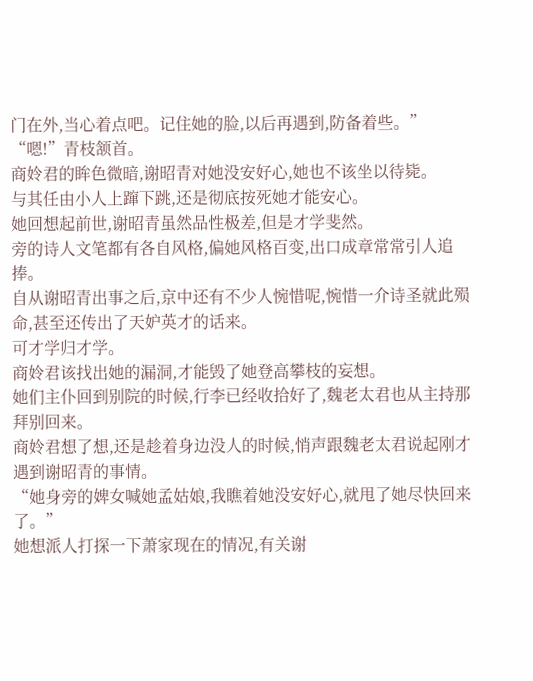门在外,当心着点吧。记住她的脸,以后再遇到,防备着些。”
“嗯!”青枝颔首。
商姈君的眸色微暗,谢昭青对她没安好心,她也不该坐以待毙。
与其任由小人上蹿下跳,还是彻底按死她才能安心。
她回想起前世,谢昭青虽然品性极差,但是才学斐然。
旁的诗人文笔都有各自风格,偏她风格百变,出口成章常常引人追捧。
自从谢昭青出事之后,京中还有不少人惋惜呢,惋惜一介诗圣就此殒命,甚至还传出了天妒英才的话来。
可才学归才学。
商姈君该找出她的漏洞,才能毁了她登高攀枝的妄想。
她们主仆回到别院的时候,行李已经收拾好了,魏老太君也从主持那拜别回来。
商姈君想了想,还是趁着身边没人的时候,悄声跟魏老太君说起刚才遇到谢昭青的事情。
“她身旁的婢女喊她孟姑娘,我瞧着她没安好心,就甩了她尽快回来了。”
她想派人打探一下萧家现在的情况,有关谢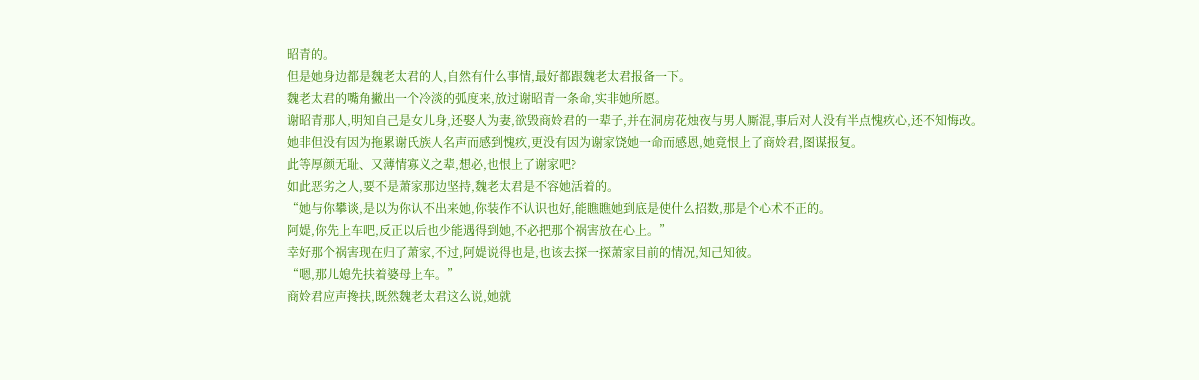昭青的。
但是她身边都是魏老太君的人,自然有什么事情,最好都跟魏老太君报备一下。
魏老太君的嘴角撇出一个冷淡的弧度来,放过谢昭青一条命,实非她所愿。
谢昭青那人,明知自己是女儿身,还娶人为妻,欲毁商姈君的一辈子,并在洞房花烛夜与男人厮混,事后对人没有半点愧疚心,还不知悔改。
她非但没有因为拖累谢氏族人名声而感到愧疚,更没有因为谢家饶她一命而感恩,她竟恨上了商姈君,图谋报复。
此等厚颜无耻、又薄情寡义之辈,想必,也恨上了谢家吧?
如此恶劣之人,要不是萧家那边坚持,魏老太君是不容她活着的。
“她与你攀谈,是以为你认不出来她,你装作不认识也好,能瞧瞧她到底是使什么招数,那是个心术不正的。
阿媞,你先上车吧,反正以后也少能遇得到她,不必把那个祸害放在心上。”
幸好那个祸害现在归了萧家,不过,阿媞说得也是,也该去探一探萧家目前的情况,知己知彼。
“嗯,那儿媳先扶着婆母上车。”
商姈君应声搀扶,既然魏老太君这么说,她就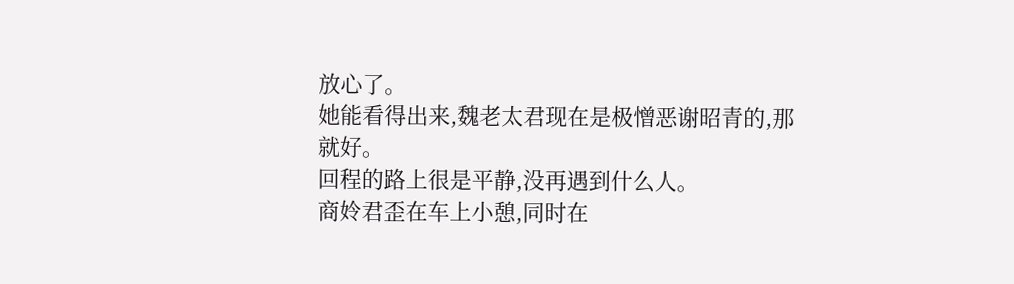放心了。
她能看得出来,魏老太君现在是极憎恶谢昭青的,那就好。
回程的路上很是平静,没再遇到什么人。
商姈君歪在车上小憩,同时在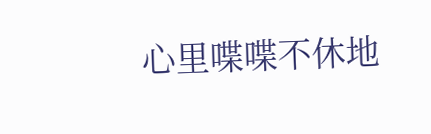心里喋喋不休地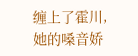缠上了霍川,她的嗓音娇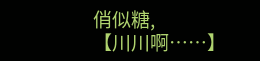俏似糖,
【川川啊……】